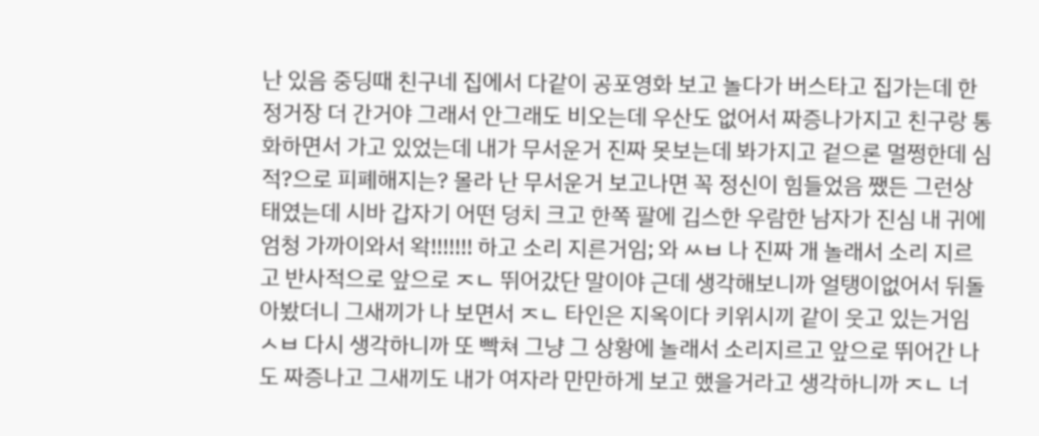난 있음 중딩때 친구네 집에서 다같이 공포영화 보고 놀다가 버스타고 집가는데 한 정거장 더 간거야 그래서 안그래도 비오는데 우산도 없어서 짜증나가지고 친구랑 통화하면서 가고 있었는데 내가 무서운거 진짜 못보는데 봐가지고 겉으론 멀쩡한데 심적?으로 피폐해지는? 몰라 난 무서운거 보고나면 꼭 정신이 힘들었음 쨌든 그런상태였는데 시바 갑자기 어떤 덩치 크고 한쪽 팔에 깁스한 우람한 남자가 진심 내 귀에 엄청 가까이와서 왁!!!!!!! 하고 소리 지른거임; 와 ㅆㅂ 나 진짜 개 놀래서 소리 지르고 반사적으로 앞으로 ㅈㄴ 뛰어갔단 말이야 근데 생각해보니까 얼탱이없어서 뒤돌아봤더니 그새끼가 나 보면서 ㅈㄴ 타인은 지옥이다 키위시끼 같이 웃고 있는거임 ㅅㅂ 다시 생각하니까 또 빡쳐 그냥 그 상황에 놀래서 소리지르고 앞으로 뛰어간 나도 짜증나고 그새끼도 내가 여자라 만만하게 보고 했을거라고 생각하니까 ㅈㄴ 너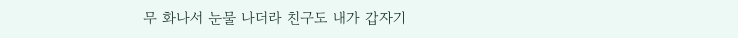무 화나서 눈물 나더라 친구도 내가 갑자기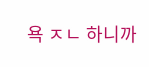욕 ㅈㄴ 하니까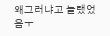왜그러냐고 놀랬었음ㅜ